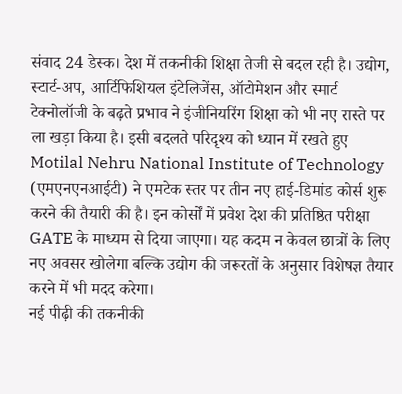संवाद 24 डेस्क। देश में तकनीकी शिक्षा तेजी से बदल रही है। उद्योग, स्टार्ट-अप, आर्टिफिशियल इंटेलिजेंस, ऑटोमेशन और स्मार्ट टेक्नोलॉजी के बढ़ते प्रभाव ने इंजीनियरिंग शिक्षा को भी नए रास्ते पर ला खड़ा किया है। इसी बदलते परिदृश्य को ध्यान में रखते हुए Motilal Nehru National Institute of Technology (एमएनएनआईटी) ने एमटेक स्तर पर तीन नए हाई-डिमांड कोर्स शुरू करने की तैयारी की है। इन कोर्सों में प्रवेश देश की प्रतिष्ठित परीक्षा GATE के माध्यम से दिया जाएगा। यह कदम न केवल छात्रों के लिए नए अवसर खोलेगा बल्कि उद्योग की जरूरतों के अनुसार विशेषज्ञ तैयार करने में भी मदद करेगा।
नई पीढ़ी की तकनीकी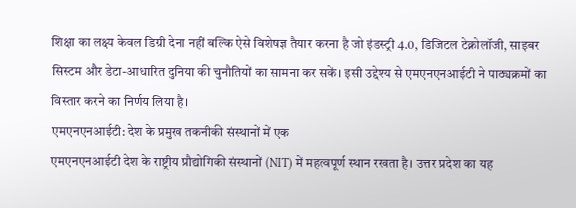शिक्षा का लक्ष्य केवल डिग्री देना नहीं बल्कि ऐसे विशेषज्ञ तैयार करना है जो इंडस्ट्री 4.0, डिजिटल टेक्नोलॉजी, साइबर सिस्टम और डेटा-आधारित दुनिया की चुनौतियों का सामना कर सकें। इसी उद्देश्य से एमएनएनआईटी ने पाठ्यक्रमों का विस्तार करने का निर्णय लिया है।
एमएनएनआईटी: देश के प्रमुख तकनीकी संस्थानों में एक
एमएनएनआईटी देश के राष्ट्रीय प्रौद्योगिकी संस्थानों (NIT) में महत्वपूर्ण स्थान रखता है। उत्तर प्रदेश का यह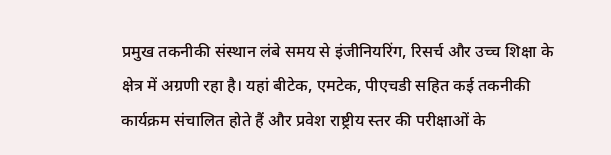प्रमुख तकनीकी संस्थान लंबे समय से इंजीनियरिंग, रिसर्च और उच्च शिक्षा के क्षेत्र में अग्रणी रहा है। यहां बीटेक, एमटेक, पीएचडी सहित कई तकनीकी कार्यक्रम संचालित होते हैं और प्रवेश राष्ट्रीय स्तर की परीक्षाओं के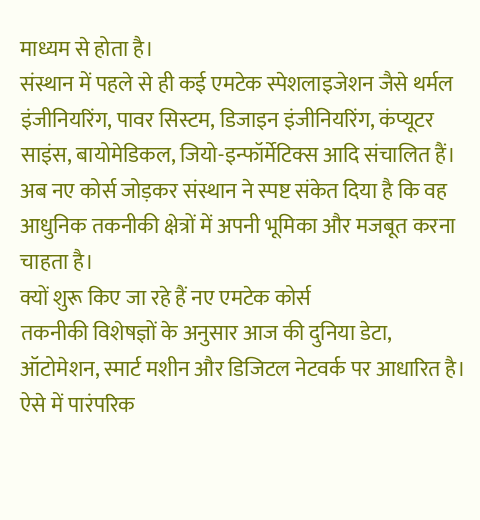माध्यम से होता है।
संस्थान में पहले से ही कई एमटेक स्पेशलाइजेशन जैसे थर्मल इंजीनियरिंग, पावर सिस्टम, डिजाइन इंजीनियरिंग, कंप्यूटर साइंस, बायोमेडिकल, जियो-इन्फॉर्मेटिक्स आदि संचालित हैं। अब नए कोर्स जोड़कर संस्थान ने स्पष्ट संकेत दिया है कि वह आधुनिक तकनीकी क्षेत्रों में अपनी भूमिका और मजबूत करना चाहता है।
क्यों शुरू किए जा रहे हैं नए एमटेक कोर्स
तकनीकी विशेषज्ञों के अनुसार आज की दुनिया डेटा, ऑटोमेशन, स्मार्ट मशीन और डिजिटल नेटवर्क पर आधारित है। ऐसे में पारंपरिक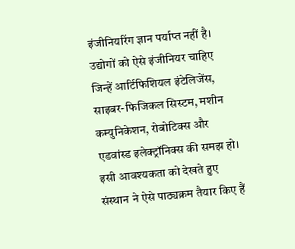इंजीनियरिंग ज्ञान पर्याप्त नहीं है। उद्योगों को ऐसे इंजीनियर चाहिए जिन्हें आर्टिफिशियल इंटेलिजेंस, साइबर-फिजिकल सिस्टम, मशीन कम्युनिकेशन, रोबोटिक्स और एडवांस्ड इलेक्ट्रॉनिक्स की समझ हो।
इसी आवश्यकता को देखते हुए संस्थान ने ऐसे पाठ्यक्रम तैयार किए हैं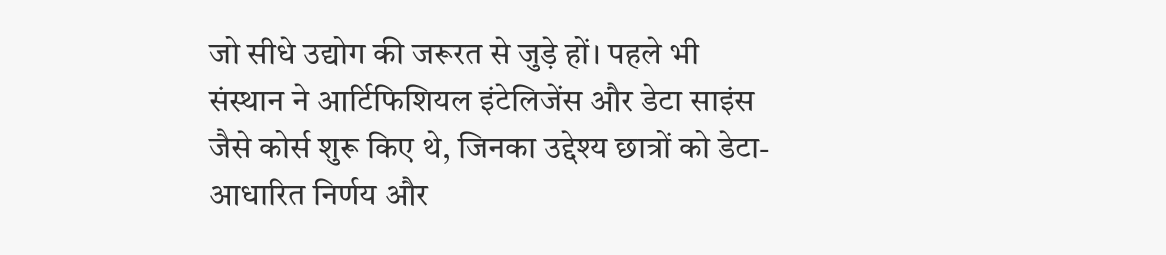जो सीधे उद्योग की जरूरत से जुड़े हों। पहले भी संस्थान ने आर्टिफिशियल इंटेलिजेंस और डेटा साइंस जैसे कोर्स शुरू किए थे, जिनका उद्देश्य छात्रों को डेटा-आधारित निर्णय और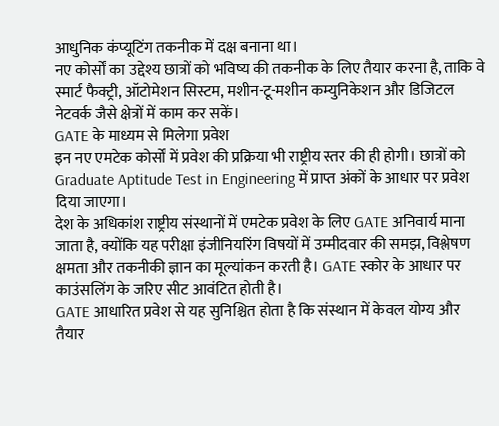आधुनिक कंप्यूटिंग तकनीक में दक्ष बनाना था।
नए कोर्सों का उद्देश्य छात्रों को भविष्य की तकनीक के लिए तैयार करना है, ताकि वे स्मार्ट फैक्ट्री, ऑटोमेशन सिस्टम, मशीन-टू-मशीन कम्युनिकेशन और डिजिटल नेटवर्क जैसे क्षेत्रों में काम कर सकें।
GATE के माध्यम से मिलेगा प्रवेश
इन नए एमटेक कोर्सों में प्रवेश की प्रक्रिया भी राष्ट्रीय स्तर की ही होगी। छात्रों को Graduate Aptitude Test in Engineering में प्राप्त अंकों के आधार पर प्रवेश दिया जाएगा।
देश के अधिकांश राष्ट्रीय संस्थानों में एमटेक प्रवेश के लिए GATE अनिवार्य माना जाता है, क्योंकि यह परीक्षा इंजीनियरिंग विषयों में उम्मीदवार की समझ, विश्लेषण क्षमता और तकनीकी ज्ञान का मूल्यांकन करती है। GATE स्कोर के आधार पर काउंसलिंग के जरिए सीट आवंटित होती है।
GATE आधारित प्रवेश से यह सुनिश्चित होता है कि संस्थान में केवल योग्य और तैयार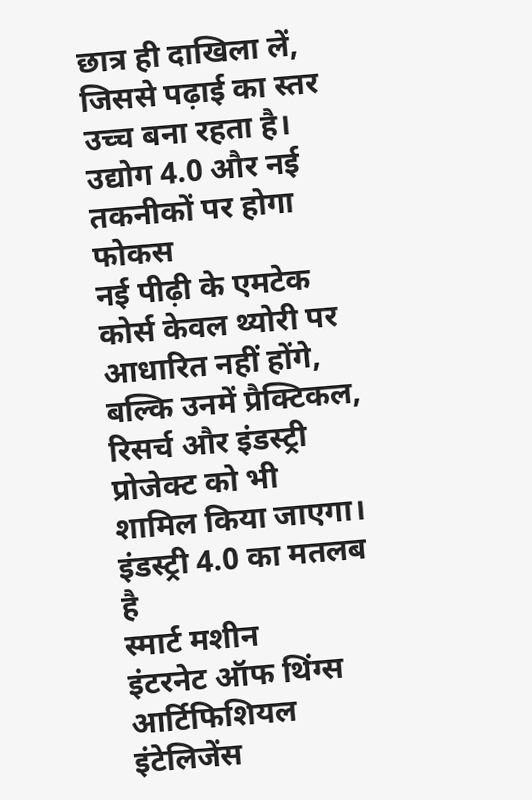छात्र ही दाखिला लें, जिससे पढ़ाई का स्तर उच्च बना रहता है।
उद्योग 4.0 और नई तकनीकों पर होगा फोकस
नई पीढ़ी के एमटेक कोर्स केवल थ्योरी पर आधारित नहीं होंगे, बल्कि उनमें प्रैक्टिकल, रिसर्च और इंडस्ट्री प्रोजेक्ट को भी शामिल किया जाएगा।
इंडस्ट्री 4.0 का मतलब है
स्मार्ट मशीन
इंटरनेट ऑफ थिंग्स
आर्टिफिशियल इंटेलिजेंस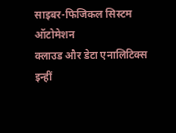साइबर-फिजिकल सिस्टम
ऑटोमेशन
क्लाउड और डेटा एनालिटिक्स
इन्हीं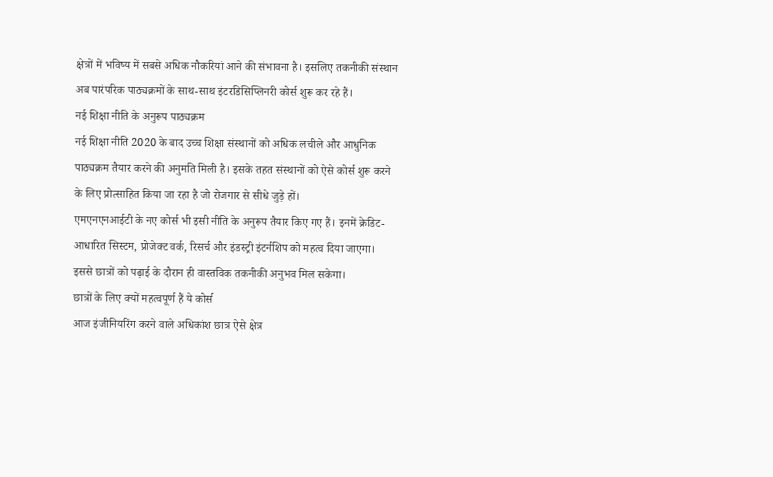क्षेत्रों में भविष्य में सबसे अधिक नौकरियां आने की संभावना है। इसलिए तकनीकी संस्थान अब पारंपरिक पाठ्यक्रमों के साथ-साथ इंटरडिसिप्लिनरी कोर्स शुरू कर रहे हैं।
नई शिक्षा नीति के अनुरूप पाठ्यक्रम
नई शिक्षा नीति 2020 के बाद उच्च शिक्षा संस्थानों को अधिक लचीले और आधुनिक पाठ्यक्रम तैयार करने की अनुमति मिली है। इसके तहत संस्थानों को ऐसे कोर्स शुरू करने के लिए प्रोत्साहित किया जा रहा है जो रोजगार से सीधे जुड़े हों।
एमएनएनआईटी के नए कोर्स भी इसी नीति के अनुरूप तैयार किए गए हैं। इनमें क्रेडिट-आधारित सिस्टम, प्रोजेक्ट वर्क, रिसर्च और इंडस्ट्री इंटर्नशिप को महत्व दिया जाएगा।
इससे छात्रों को पढ़ाई के दौरान ही वास्तविक तकनीकी अनुभव मिल सकेगा।
छात्रों के लिए क्यों महत्वपूर्ण हैं ये कोर्स
आज इंजीनियरिंग करने वाले अधिकांश छात्र ऐसे क्षेत्र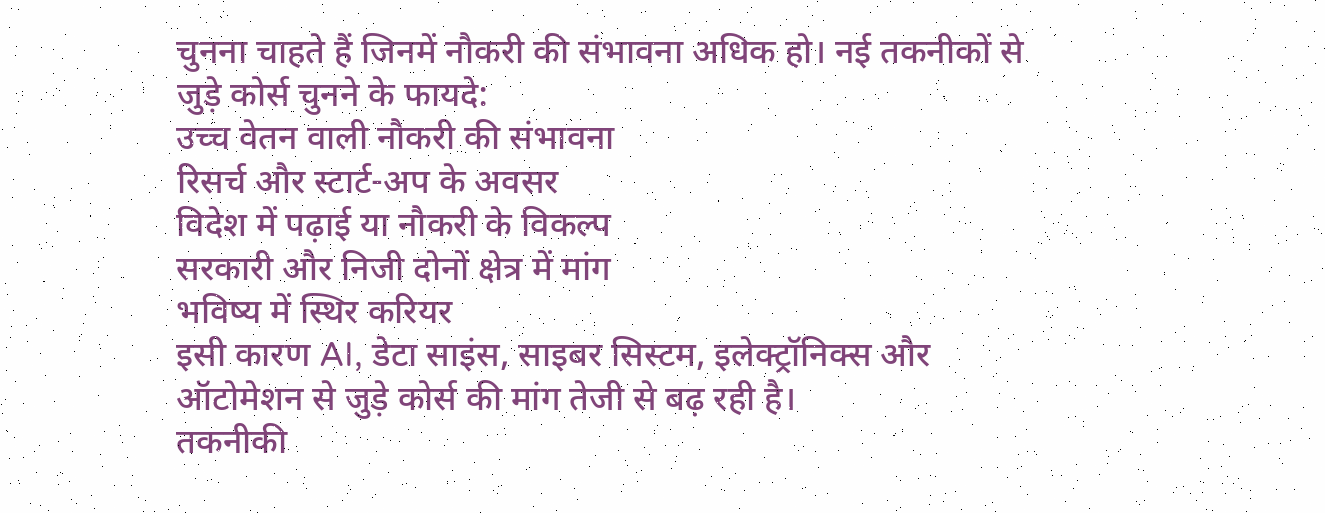चुनना चाहते हैं जिनमें नौकरी की संभावना अधिक हो। नई तकनीकों से जुड़े कोर्स चुनने के फायदे:
उच्च वेतन वाली नौकरी की संभावना
रिसर्च और स्टार्ट-अप के अवसर
विदेश में पढ़ाई या नौकरी के विकल्प
सरकारी और निजी दोनों क्षेत्र में मांग
भविष्य में स्थिर करियर
इसी कारण AI, डेटा साइंस, साइबर सिस्टम, इलेक्ट्रॉनिक्स और ऑटोमेशन से जुड़े कोर्स की मांग तेजी से बढ़ रही है।
तकनीकी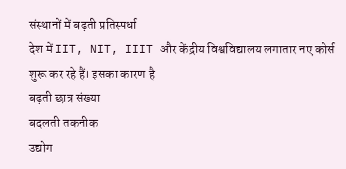संस्थानों में बढ़ती प्रतिस्पर्धा
देश में IIT, NIT, IIIT और केंद्रीय विश्वविद्यालय लगातार नए कोर्स शुरू कर रहे हैं। इसका कारण है
बढ़ती छात्र संख्या
बदलती तकनीक
उद्योग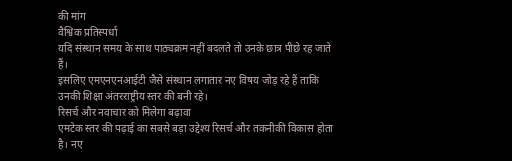की मांग
वैश्विक प्रतिस्पर्धा
यदि संस्थान समय के साथ पाठ्यक्रम नहीं बदलते तो उनके छात्र पीछे रह जाते हैं।
इसलिए एमएनएनआईटी जैसे संस्थान लगातार नए विषय जोड़ रहे हैं ताकि उनकी शिक्षा अंतरराष्ट्रीय स्तर की बनी रहे।
रिसर्च और नवाचार को मिलेगा बढ़ावा
एमटेक स्तर की पढ़ाई का सबसे बड़ा उद्देश्य रिसर्च और तकनीकी विकास होता है। नए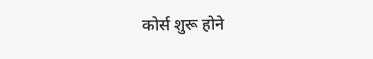कोर्स शुरू होने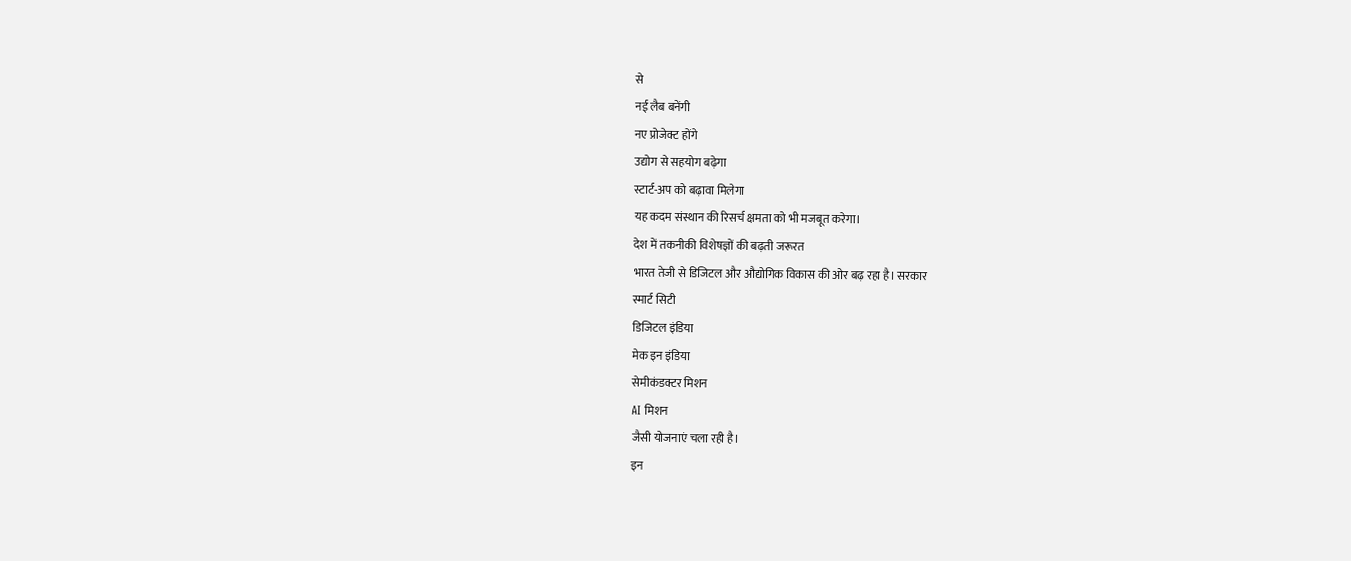से
नई लैब बनेंगी
नए प्रोजेक्ट होंगे
उद्योग से सहयोग बढ़ेगा
स्टार्ट-अप को बढ़ावा मिलेगा
यह कदम संस्थान की रिसर्च क्षमता को भी मजबूत करेगा।
देश में तकनीकी विशेषज्ञों की बढ़ती जरूरत
भारत तेजी से डिजिटल और औद्योगिक विकास की ओर बढ़ रहा है। सरकार
स्मार्ट सिटी
डिजिटल इंडिया
मेक इन इंडिया
सेमीकंडक्टर मिशन
AI मिशन
जैसी योजनाएं चला रही है।
इन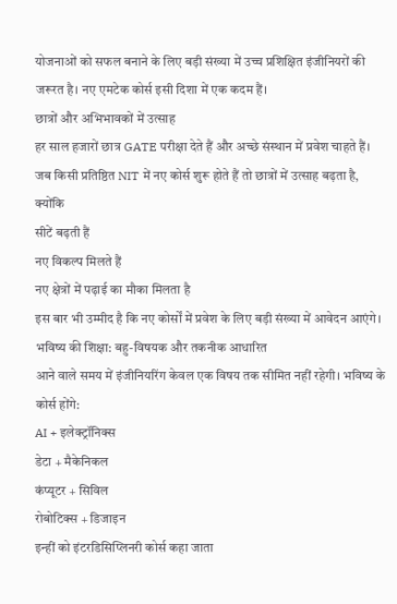योजनाओं को सफल बनाने के लिए बड़ी संख्या में उच्च प्रशिक्षित इंजीनियरों की जरूरत है। नए एमटेक कोर्स इसी दिशा में एक कदम हैं।
छात्रों और अभिभावकों में उत्साह
हर साल हजारों छात्र GATE परीक्षा देते हैं और अच्छे संस्थान में प्रवेश चाहते हैं। जब किसी प्रतिष्ठित NIT में नए कोर्स शुरू होते हैं तो छात्रों में उत्साह बढ़ता है, क्योंकि
सीटें बढ़ती हैं
नए विकल्प मिलते हैं
नए क्षेत्रों में पढ़ाई का मौका मिलता है
इस बार भी उम्मीद है कि नए कोर्सों में प्रवेश के लिए बड़ी संख्या में आवेदन आएंगे।
भविष्य की शिक्षा: बहु-विषयक और तकनीक आधारित
आने वाले समय में इंजीनियरिंग केवल एक विषय तक सीमित नहीं रहेगी। भविष्य के कोर्स होंगे:
AI + इलेक्ट्रॉनिक्स
डेटा + मैकेनिकल
कंप्यूटर + सिविल
रोबोटिक्स + डिजाइन
इन्हीं को इंटरडिसिप्लिनरी कोर्स कहा जाता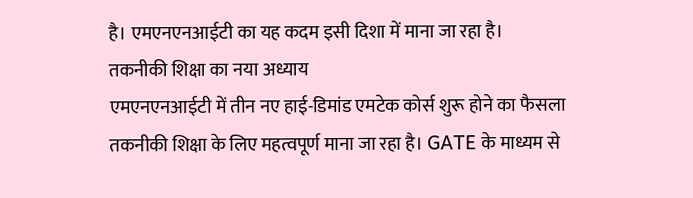है। एमएनएनआईटी का यह कदम इसी दिशा में माना जा रहा है।
तकनीकी शिक्षा का नया अध्याय
एमएनएनआईटी में तीन नए हाई-डिमांड एमटेक कोर्स शुरू होने का फैसला तकनीकी शिक्षा के लिए महत्वपूर्ण माना जा रहा है। GATE के माध्यम से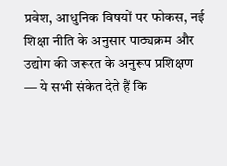प्रवेश, आधुनिक विषयों पर फोकस, नई शिक्षा नीति के अनुसार पाठ्यक्रम और उद्योग की जरूरत के अनुरूप प्रशिक्षण — ये सभी संकेत देते हैं कि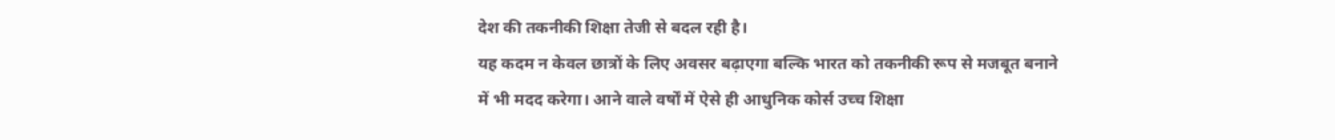देश की तकनीकी शिक्षा तेजी से बदल रही है।
यह कदम न केवल छात्रों के लिए अवसर बढ़ाएगा बल्कि भारत को तकनीकी रूप से मजबूत बनाने में भी मदद करेगा। आने वाले वर्षों में ऐसे ही आधुनिक कोर्स उच्च शिक्षा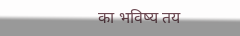का भविष्य तय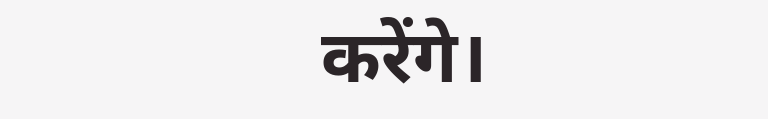करेंगे।